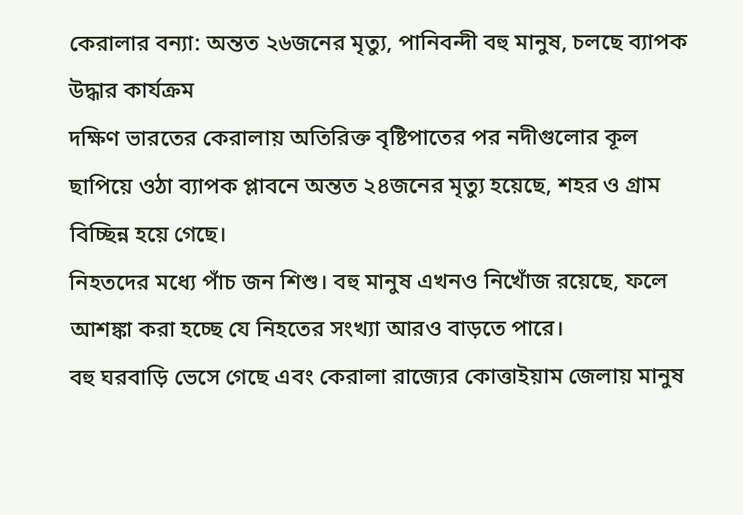কেরালার বন্যা: অন্তত ২৬জনের মৃত্যু, পানিবন্দী বহু মানুষ, চলছে ব্যাপক উদ্ধার কার্যক্রম
দক্ষিণ ভারতের কেরালায় অতিরিক্ত বৃষ্টিপাতের পর নদীগুলোর কূল ছাপিয়ে ওঠা ব্যাপক প্লাবনে অন্তত ২৪জনের মৃত্যু হয়েছে, শহর ও গ্রাম বিচ্ছিন্ন হয়ে গেছে।
নিহতদের মধ্যে পাঁচ জন শিশু। বহু মানুষ এখনও নিখোঁজ রয়েছে, ফলে আশঙ্কা করা হচ্ছে যে নিহতের সংখ্যা আরও বাড়তে পারে।
বহু ঘরবাড়ি ভেসে গেছে এবং কেরালা রাজ্যের কোত্তাইয়াম জেলায় মানুষ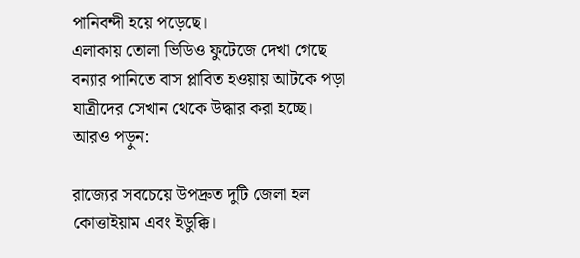পানিবন্দী হয়ে পড়েছে।
এলাকায় তোলা ভিডিও ফুটেজে দেখা গেছে বন্যার পানিতে বাস প্লাবিত হওয়ায় আটকে পড়া যাত্রীদের সেখান থেকে উদ্ধার করা হচ্ছে।
আরও পড়ুন:

রাজ্যের সবচেয়ে উপদ্রুত দুটি জেলা হল কোত্তাইয়াম এবং ইডুক্কি।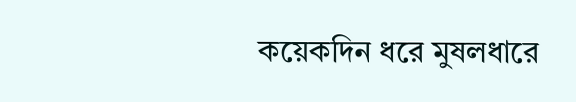কয়েকদিন ধরে মুষলধারে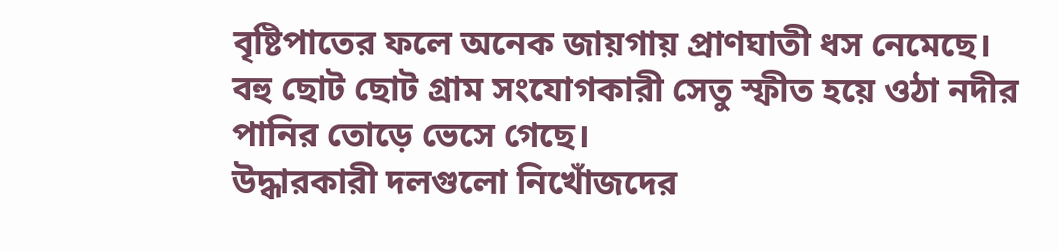বৃষ্টিপাতের ফলে অনেক জায়গায় প্রাণঘাতী ধস নেমেছে। বহু ছোট ছোট গ্রাম সংযোগকারী সেতু স্ফীত হয়ে ওঠা নদীর পানির তোড়ে ভেসে গেছে।
উদ্ধারকারী দলগুলো নিখোঁজদের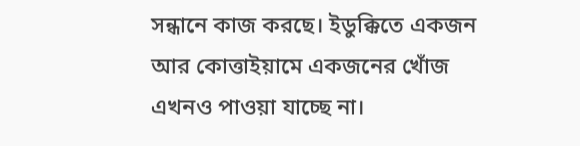সন্ধানে কাজ করছে। ইডুক্কিতে একজন আর কোত্তাইয়ামে একজনের খোঁজ এখনও পাওয়া যাচ্ছে না।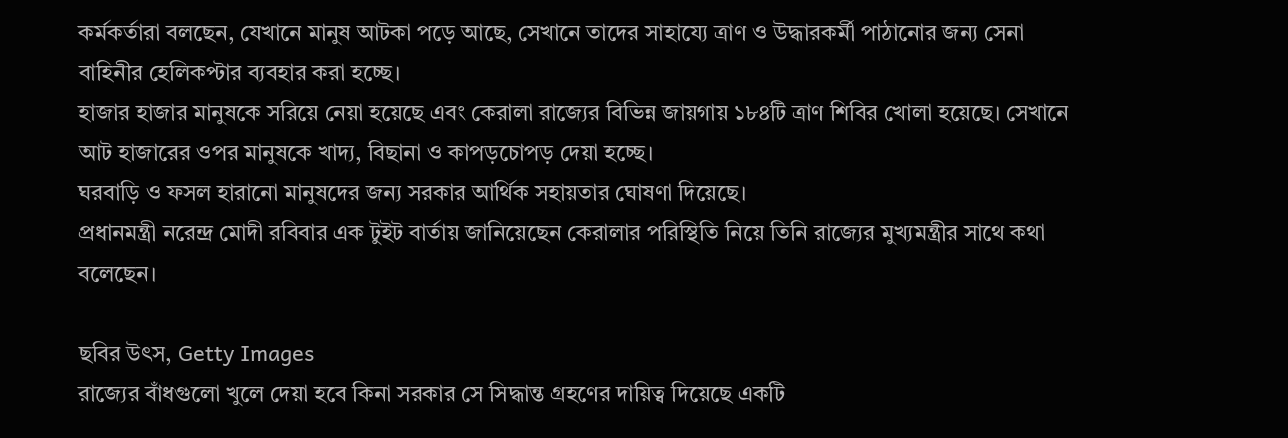কর্মকর্তারা বলছেন, যেখানে মানুষ আটকা পড়ে আছে, সেখানে তাদের সাহায্যে ত্রাণ ও উদ্ধারকর্মী পাঠানোর জন্য সেনা বাহিনীর হেলিকপ্টার ব্যবহার করা হচ্ছে।
হাজার হাজার মানুষকে সরিয়ে নেয়া হয়েছে এবং কেরালা রাজ্যের বিভিন্ন জায়গায় ১৮৪টি ত্রাণ শিবির খোলা হয়েছে। সেখানে আট হাজারের ওপর মানুষকে খাদ্য, বিছানা ও কাপড়চোপড় দেয়া হচ্ছে।
ঘরবাড়ি ও ফসল হারানো মানুষদের জন্য সরকার আর্থিক সহায়তার ঘোষণা দিয়েছে।
প্রধানমন্ত্রী নরেন্দ্র মোদী রবিবার এক টুইট বার্তায় জানিয়েছেন কেরালার পরিস্থিতি নিয়ে তিনি রাজ্যের মুখ্যমন্ত্রীর সাথে কথা বলেছেন।

ছবির উৎস, Getty Images
রাজ্যের বাঁধগুলো খুলে দেয়া হবে কিনা সরকার সে সিদ্ধান্ত গ্রহণের দায়িত্ব দিয়েছে একটি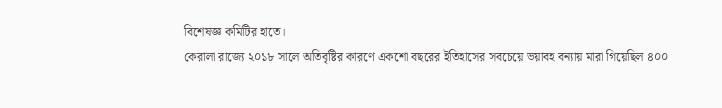বিশেষজ্ঞ কমিটির হাতে।
কেরালা রাজ্যে ২০১৮ সালে অতিবৃষ্টির কারণে একশো বছরের ইতিহাসের সবচেয়ে ভয়াবহ বন্যায় মারা গিয়েছিল ৪০০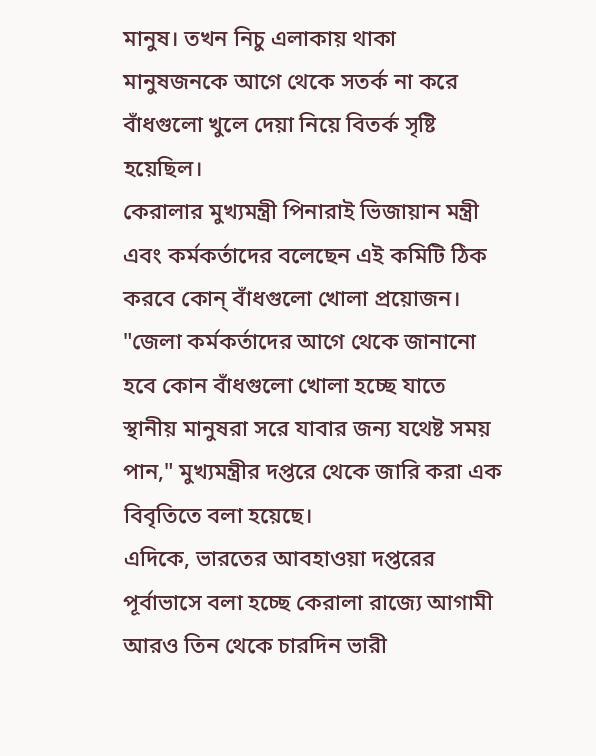মানুষ। তখন নিচু এলাকায় থাকা মানুষজনকে আগে থেকে সতর্ক না করে বাঁধগুলো খুলে দেয়া নিয়ে বিতর্ক সৃষ্টি হয়েছিল।
কেরালার মুখ্যমন্ত্রী পিনারাই ভিজায়ান মন্ত্রী এবং কর্মকর্তাদের বলেছেন এই কমিটি ঠিক করবে কোন্ বাঁধগুলো খোলা প্রয়োজন।
"জেলা কর্মকর্তাদের আগে থেকে জানানো হবে কোন বাঁধগুলো খোলা হচ্ছে যাতে স্থানীয় মানুষরা সরে যাবার জন্য যথেষ্ট সময় পান," মুখ্যমন্ত্রীর দপ্তরে থেকে জারি করা এক বিবৃতিতে বলা হয়েছে।
এদিকে, ভারতের আবহাওয়া দপ্তরের পূর্বাভাসে বলা হচ্ছে কেরালা রাজ্যে আগামী আরও তিন থেকে চারদিন ভারী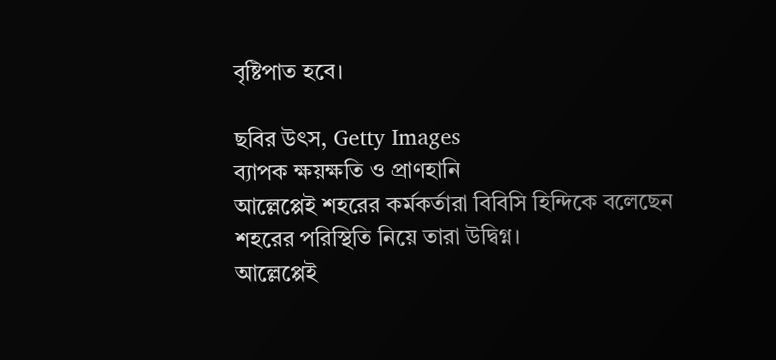বৃষ্টিপাত হবে।

ছবির উৎস, Getty Images
ব্যাপক ক্ষয়ক্ষতি ও প্রাণহানি
আল্লেপ্পেই শহরের কর্মকর্তারা বিবিসি হিন্দিকে বলেছেন শহরের পরিস্থিতি নিয়ে তারা উদ্বিগ্ন।
আল্লেপ্পেই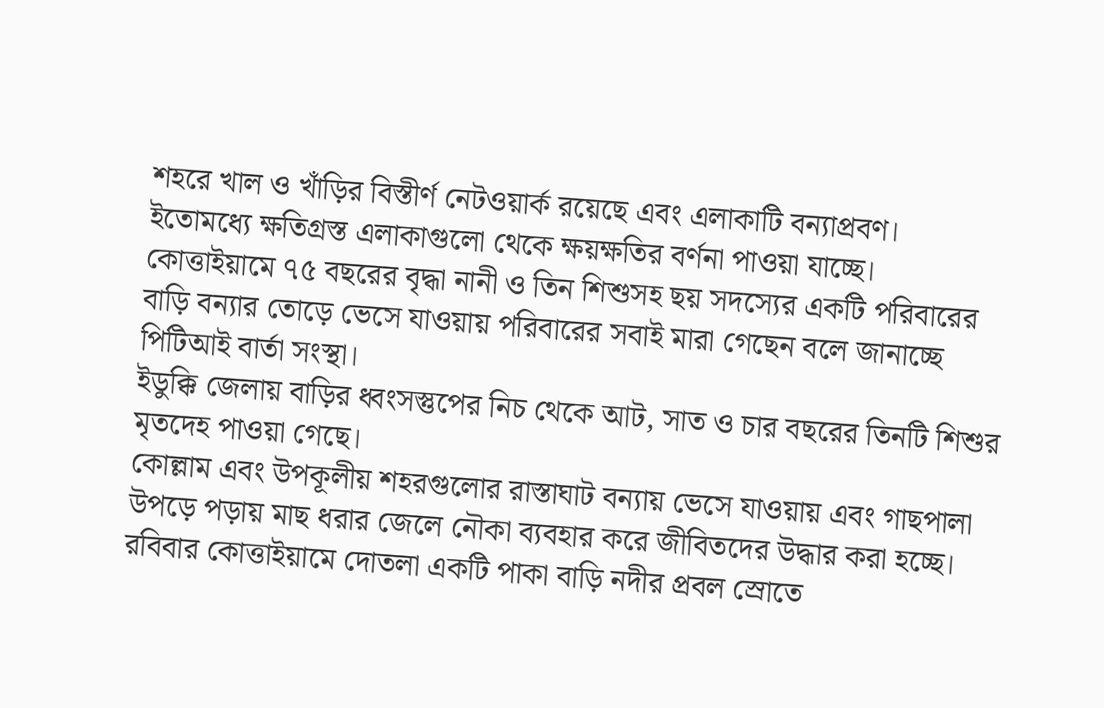শহরে খাল ও খাঁড়ির বিস্তীর্ণ নেটওয়ার্ক রয়েছে এবং এলাকাটি বন্যাপ্রবণ।
ইতোমধ্যে ক্ষতিগ্রস্ত এলাকাগুলো থেকে ক্ষয়ক্ষতির বর্ণনা পাওয়া যাচ্ছে।
কোত্তাইয়ামে ৭৫ বছরের বৃদ্ধা নানী ও তিন শিশুসহ ছয় সদস্যের একটি পরিবারের বাড়ি বন্যার তোড়ে ভেসে যাওয়ায় পরিবারের সবাই মারা গেছেন বলে জানাচ্ছে পিটিআই বার্তা সংস্থা।
ইডুক্কি জেলায় বাড়ির ধ্বংসস্তুপের নিচ থেকে আট, সাত ও চার বছরের তিনটি শিশুর মৃতদেহ পাওয়া গেছে।
কোল্লাম এবং উপকূলীয় শহরগুলোর রাস্তাঘাট বন্যায় ভেসে যাওয়ায় এবং গাছপালা উপড়ে পড়ায় মাছ ধরার জেলে নৌকা ব্যবহার করে জীবিতদের উদ্ধার করা হচ্ছে।
রবিবার কোত্তাইয়ামে দোতলা একটি পাকা বাড়ি নদীর প্রবল স্রোতে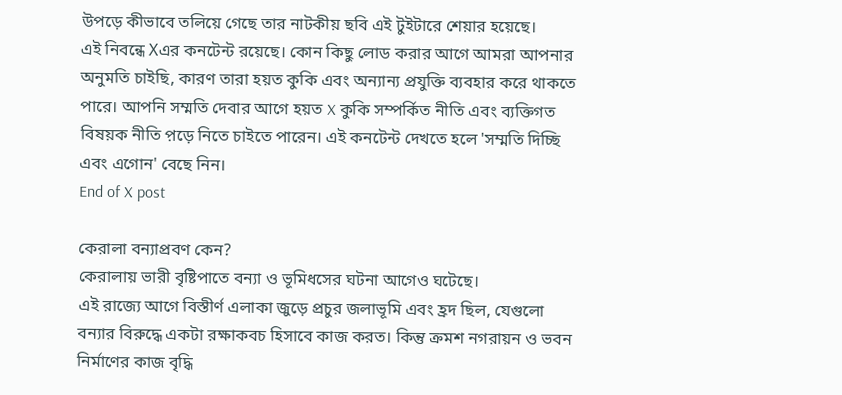উপড়ে কীভাবে তলিয়ে গেছে তার নাটকীয় ছবি এই টুইটারে শেয়ার হয়েছে।
এই নিবন্ধে Xএর কনটেন্ট রয়েছে। কোন কিছু লোড করার আগে আমরা আপনার অনুমতি চাইছি, কারণ তারা হয়ত কুকি এবং অন্যান্য প্রযুক্তি ব্যবহার করে থাকতে পারে। আপনি সম্মতি দেবার আগে হয়ত X কুকি সম্পর্কিত নীতি এবং ব্যক্তিগত বিষয়ক নীতি প়ড়ে নিতে চাইতে পারেন। এই কনটেন্ট দেখতে হলে 'সম্মতি দিচ্ছি এবং এগোন' বেছে নিন।
End of X post

কেরালা বন্যাপ্রবণ কেন?
কেরালায় ভারী বৃষ্টিপাতে বন্যা ও ভূমিধসের ঘটনা আগেও ঘটেছে।
এই রাজ্যে আগে বিস্তীর্ণ এলাকা জুড়ে প্রচুর জলাভূমি এবং হ্রদ ছিল, যেগুলো বন্যার বিরুদ্ধে একটা রক্ষাকবচ হিসাবে কাজ করত। কিন্তু ক্রমশ নগরায়ন ও ভবন নির্মাণের কাজ বৃদ্ধি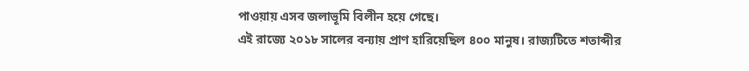পাওয়ায় এসব জলাভূমি বিলীন হয়ে গেছে।
এই রাজ্যে ২০১৮ সালের বন্যায় প্রাণ হারিয়েছিল ৪০০ মানুষ। রাজ্যটিতে শতাব্দীর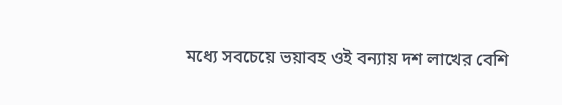মধ্যে সবচেয়ে ভয়াবহ ওই বন্যায় দশ লাখের বেশি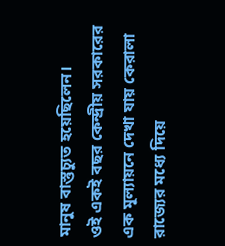মানুষ বাস্তুচ্যুত হয়েছিলেন।
ওই একই বছর কেন্দ্রীয় সরকারের এক মূল্যায়নে দেখা যায় কেরালা রাজ্যের মধ্যে দিয়ে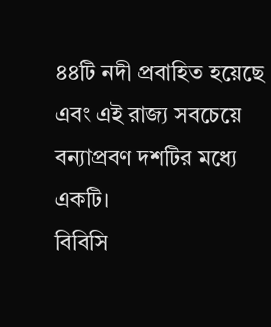৪৪টি নদী প্রবাহিত হয়েছে এবং এই রাজ্য সবচেয়ে বন্যাপ্রবণ দশটির মধ্যে একটি।
বিবিসি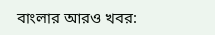বাংলার আরও খবর: